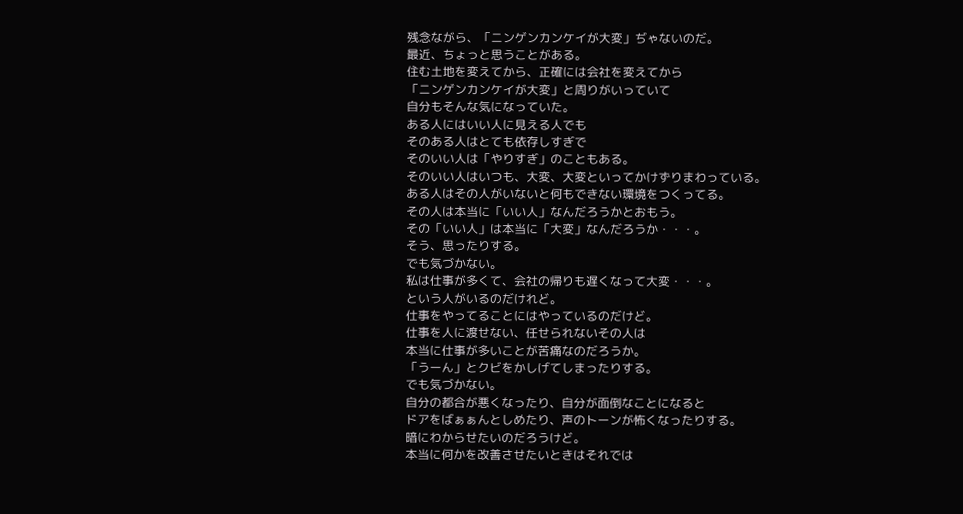残念ながら、「ニンゲンカンケイが大変」ぢゃないのだ。
最近、ちょっと思うことがある。
住む土地を変えてから、正確には会社を変えてから
「ニンゲンカンケイが大変」と周りがいっていて
自分もそんな気になっていた。
ある人にはいい人に見える人でも
そのある人はとても依存しすぎで
そのいい人は「やりすぎ」のこともある。
そのいい人はいつも、大変、大変といってかけずりまわっている。
ある人はその人がいないと何もできない環境をつくってる。
その人は本当に「いい人」なんだろうかとおもう。
その「いい人」は本当に「大変」なんだろうか・・・。
そう、思ったりする。
でも気づかない。
私は仕事が多くて、会社の帰りも遅くなって大変・・・。
という人がいるのだけれど。
仕事をやってることにはやっているのだけど。
仕事を人に渡せない、任せられないその人は
本当に仕事が多いことが苦痛なのだろうか。
「うーん」とクビをかしげてしまったりする。
でも気づかない。
自分の都合が悪くなったり、自分が面倒なことになると
ドアをばぁぁんとしめたり、声のトーンが怖くなったりする。
暗にわからせたいのだろうけど。
本当に何かを改善させたいときはそれでは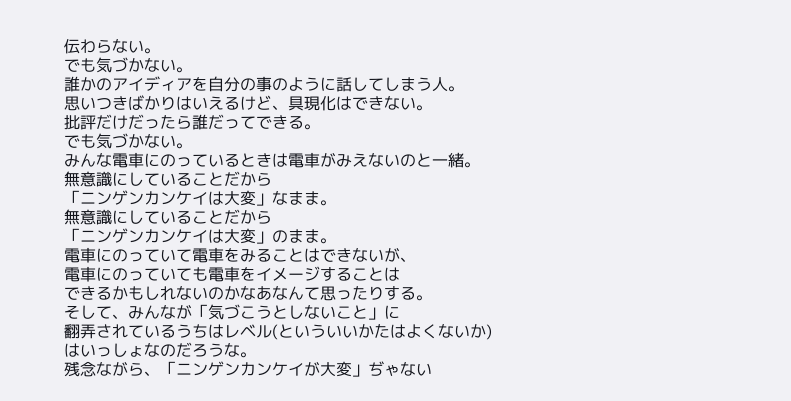伝わらない。
でも気づかない。
誰かのアイディアを自分の事のように話してしまう人。
思いつきばかりはいえるけど、具現化はできない。
批評だけだったら誰だってできる。
でも気づかない。
みんな電車にのっているときは電車がみえないのと一緒。
無意識にしていることだから
「ニンゲンカンケイは大変」なまま。
無意識にしていることだから
「ニンゲンカンケイは大変」のまま。
電車にのっていて電車をみることはできないが、
電車にのっていても電車をイメージすることは
できるかもしれないのかなあなんて思ったりする。
そして、みんなが「気づこうとしないこと」に
翻弄されているうちはレベル(といういいかたはよくないか)
はいっしょなのだろうな。
残念ながら、「ニンゲンカンケイが大変」ぢゃない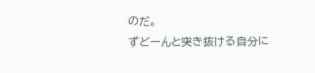のだ。
ずどーんと突き抜ける自分に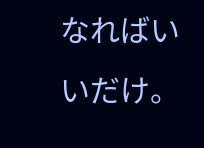なればいいだけ。